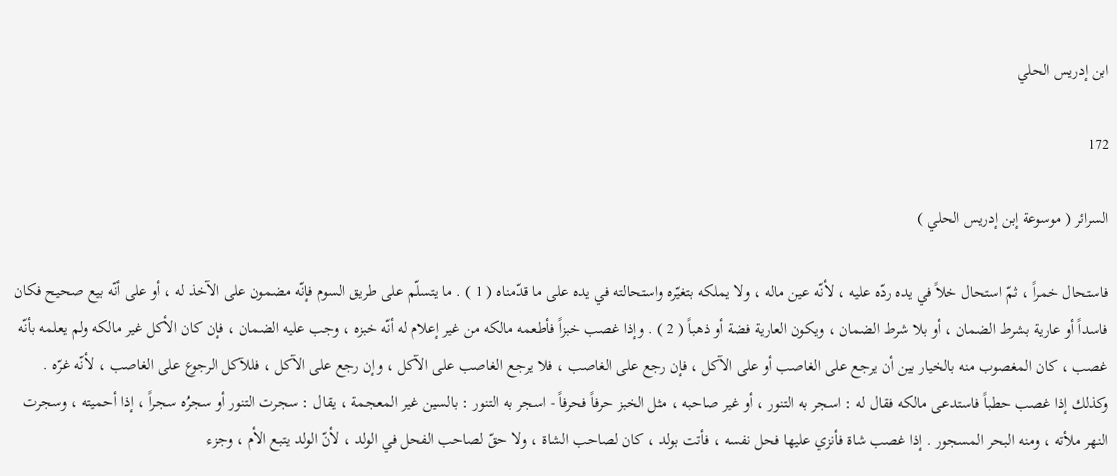ابن إدريس الحلي

172

السرائر ( موسوعة إبن إدريس الحلي )

فاستحال خمراً ، ثمّ استحال خلاً في يده ردّه عليه ، لأنّه عين ماله ، ولا يملكه بتغيّره واستحالته في يده على ما قدّمناه ( 1 ) . ما يتسلّم على طريق السوم فإنّه مضمون على الآخذ له ، أو على أنّه بيع صحيح فكان فاسداً أو عارية بشرط الضمان ، أو بلا شرط الضمان ، ويكون العارية فضة أو ذهباً ( 2 ) . وإذا غصب خبزاً فأطعمه مالكه من غير إعلام له أنّه خبزه ، وجب عليه الضمان ، فإن كان الأكل غير مالكه ولم يعلمه بأنّه غصب ، كان المغصوب منه بالخيار بين أن يرجع على الغاصب أو على الآكل ، فإن رجع على الغاصب ، فلا يرجع الغاصب على الآكل ، وإن رجع على الآكل ، فللآكل الرجوع على الغاصب ، لأنّه غرّه . وكذلك إذا غصب حطباً فاستدعى مالكه فقال له : اسجر به التنور ، أو غير صاحبه ، مثل الخبز حرفاً فحرفاً - اسجر به التنور : بالسين غير المعجمة ، يقال : سجرت التنور أو سجرُه سجراً ، إذا أحميته ، وسجرت النهر ملأته ، ومنه البحر المسجور . إذا غصب شاة فأنزي عليها فحل نفسه ، فأتت بولد ، كان لصاحب الشاة ، ولا حقّ لصاحب الفحل في الولد ، لأنّ الولد يتبع الأم ، وجزء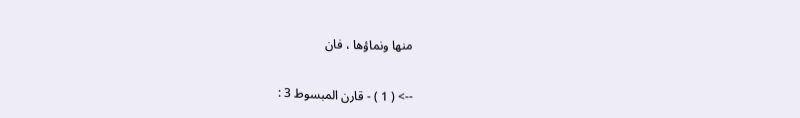منها ونماؤها ، فان

--> ( 1 ) - قارن المبسوط 3 :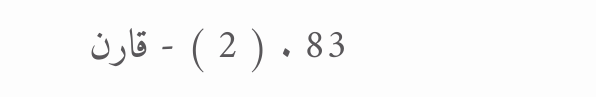83 . ( 2 ) - قارن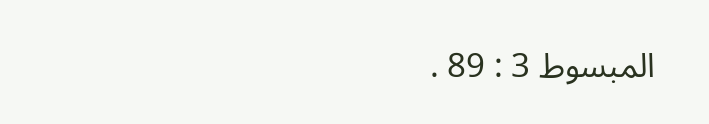المبسوط 3 : 89 .